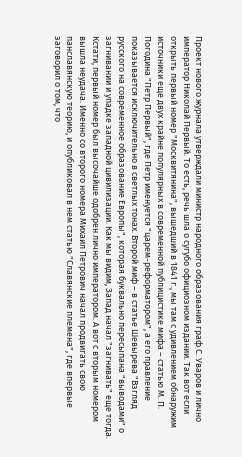Проект нового журнала утверждали министр народного образования граф С. Уваров и лично император Николай Первый. То есть, речь шла о сугубо официозном издании. Так вот если открыть первый номер "Москвитянина", вышедший в 1841 г., мы там с удивлением обнаружим источники еще двух крайне популярных в современной публицистике мифа – статью М. П. Погодина "Петр Первый", где Петр именуется "царем-реформатором", а его правление показывается исключительно в светлых тонах. Второй миф – в статье Шевырева "Взгляд русского на современное образование Европы", которая буквально пересыпана "выводами" о загнивании и упадке западной цивилизации. Как мы видим, Запад начал "загнивать" еще тогда.
Кстати, первый номер был высочайше одобрен лично императором. А вот с вторым номером вышла неудача. Именно со второго номера Михаил Петрович начал продвигать свою панславянскую теорию, и опубликовал в нем статью "Славянские племена", где впервые заговорил о том, что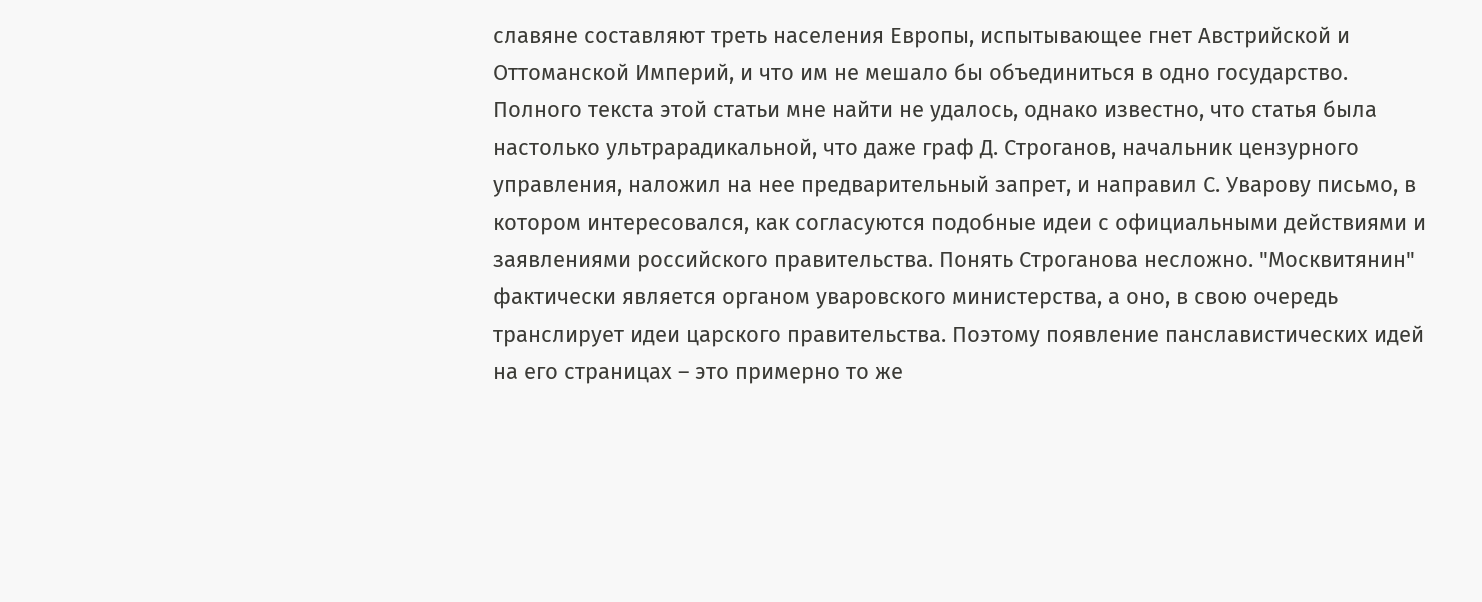славяне составляют треть населения Европы, испытывающее гнет Австрийской и Оттоманской Империй, и что им не мешало бы объединиться в одно государство. Полного текста этой статьи мне найти не удалось, однако известно, что статья была настолько ультрарадикальной, что даже граф Д. Строганов, начальник цензурного управления, наложил на нее предварительный запрет, и направил С. Уварову письмо, в котором интересовался, как согласуются подобные идеи с официальными действиями и заявлениями российского правительства. Понять Строганова несложно. "Москвитянин" фактически является органом уваровского министерства, а оно, в свою очередь транслирует идеи царского правительства. Поэтому появление панславистических идей на его страницах – это примерно то же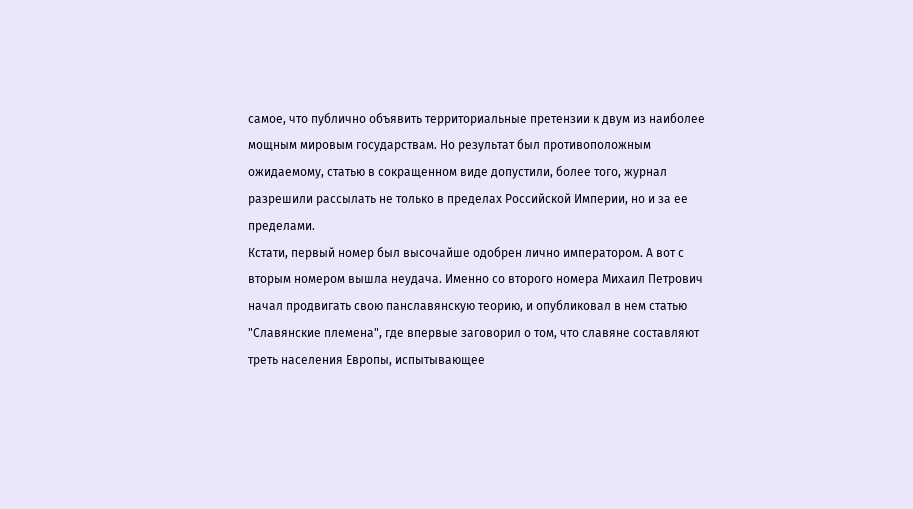самое, что публично объявить территориальные претензии к двум из наиболее мощным мировым государствам. Но результат был противоположным ожидаемому, статью в сокращенном виде допустили, более того, журнал разрешили рассылать не только в пределах Российской Империи, но и за ее пределами.
Кстати, первый номер был высочайше одобрен лично императором. А вот с вторым номером вышла неудача. Именно со второго номера Михаил Петрович начал продвигать свою панславянскую теорию, и опубликовал в нем статью "Славянские племена", где впервые заговорил о том, что славяне составляют треть населения Европы, испытывающее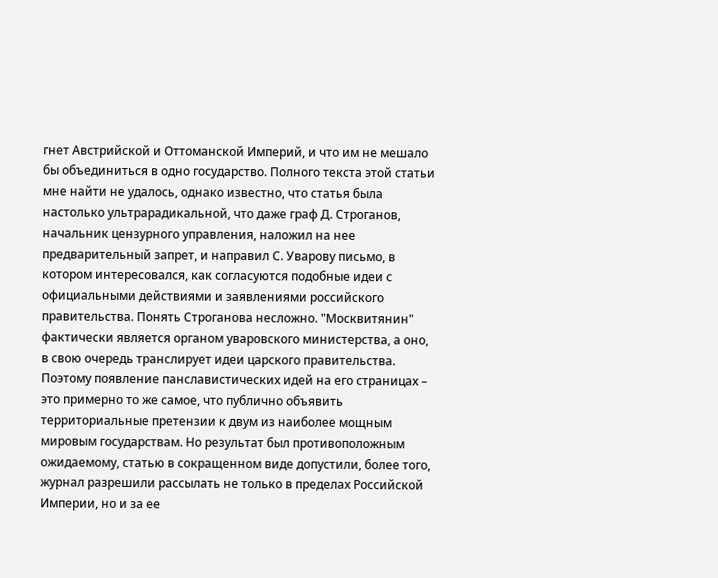гнет Австрийской и Оттоманской Империй, и что им не мешало бы объединиться в одно государство. Полного текста этой статьи мне найти не удалось, однако известно, что статья была настолько ультрарадикальной, что даже граф Д. Строганов, начальник цензурного управления, наложил на нее предварительный запрет, и направил С. Уварову письмо, в котором интересовался, как согласуются подобные идеи с официальными действиями и заявлениями российского правительства. Понять Строганова несложно. "Москвитянин" фактически является органом уваровского министерства, а оно, в свою очередь транслирует идеи царского правительства. Поэтому появление панславистических идей на его страницах – это примерно то же самое, что публично объявить территориальные претензии к двум из наиболее мощным мировым государствам. Но результат был противоположным ожидаемому, статью в сокращенном виде допустили, более того, журнал разрешили рассылать не только в пределах Российской Империи, но и за ее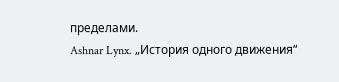пределами.
Ashnar Lynx. „История одного движения“